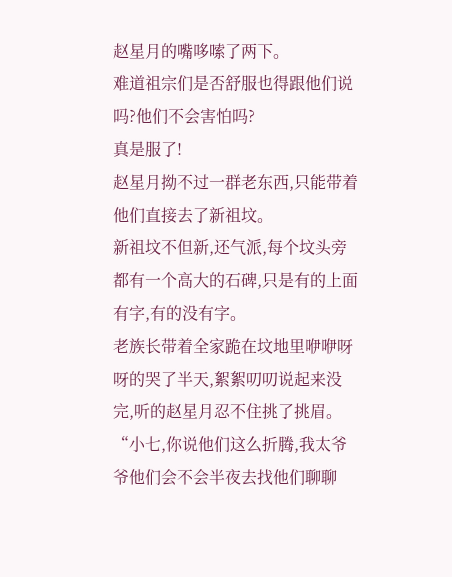赵星月的嘴哆嗦了两下。
难道祖宗们是否舒服也得跟他们说吗?他们不会害怕吗?
真是服了!
赵星月拗不过一群老东西,只能带着他们直接去了新祖坟。
新祖坟不但新,还气派,每个坟头旁都有一个高大的石碑,只是有的上面有字,有的没有字。
老族长带着全家跪在坟地里咿咿呀呀的哭了半天,絮絮叨叨说起来没完,听的赵星月忍不住挑了挑眉。
“小七,你说他们这么折腾,我太爷爷他们会不会半夜去找他们聊聊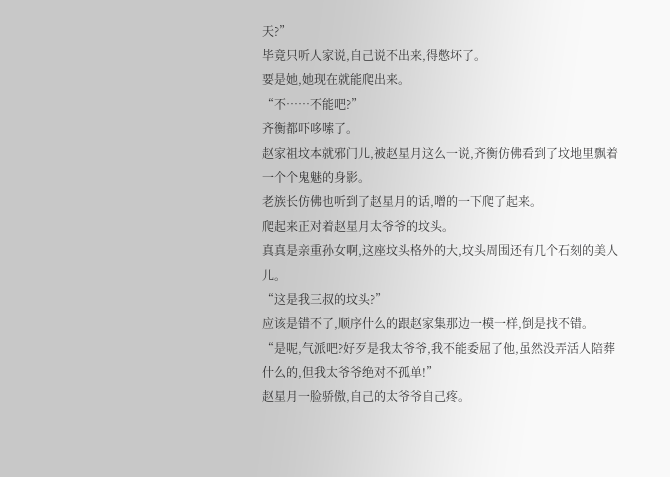天?”
毕竟只听人家说,自己说不出来,得憋坏了。
要是她,她现在就能爬出来。
“不……不能吧?”
齐衡都吓哆嗦了。
赵家祖坟本就邪门儿,被赵星月这么一说,齐衡仿佛看到了坟地里飘着一个个鬼魅的身影。
老族长仿佛也听到了赵星月的话,噌的一下爬了起来。
爬起来正对着赵星月太爷爷的坟头。
真真是亲重孙女啊,这座坟头格外的大,坟头周围还有几个石刻的美人儿。
“这是我三叔的坟头?”
应该是错不了,顺序什么的跟赵家集那边一模一样,倒是找不错。
“是呢,气派吧?好歹是我太爷爷,我不能委屈了他,虽然没弄活人陪葬什么的,但我太爷爷绝对不孤单!”
赵星月一脸骄傲,自己的太爷爷自己疼。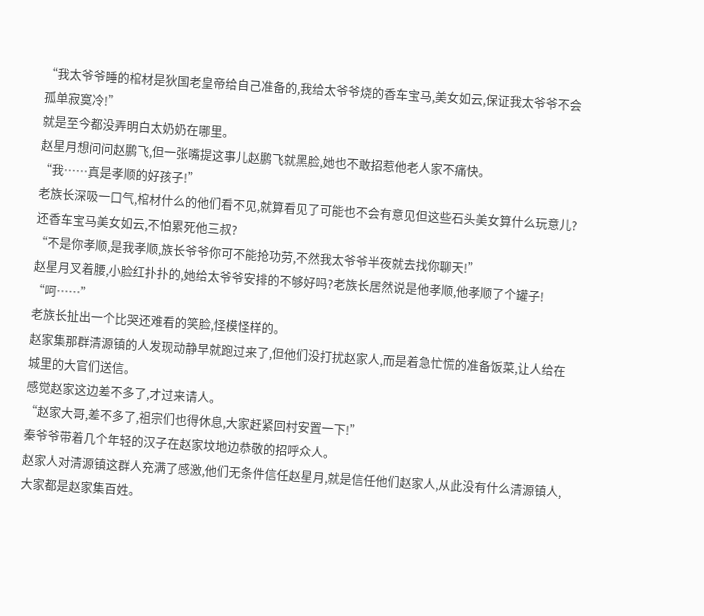“我太爷爷睡的棺材是狄国老皇帝给自己准备的,我给太爷爷烧的香车宝马,美女如云,保证我太爷爷不会孤单寂寞冷!”
就是至今都没弄明白太奶奶在哪里。
赵星月想问问赵鹏飞,但一张嘴提这事儿赵鹏飞就黑脸,她也不敢招惹他老人家不痛快。
“我……真是孝顺的好孩子!”
老族长深吸一口气,棺材什么的他们看不见,就算看见了可能也不会有意见但这些石头美女算什么玩意儿?
还香车宝马美女如云,不怕累死他三叔?
“不是你孝顺,是我孝顺,族长爷爷你可不能抢功劳,不然我太爷爷半夜就去找你聊天!”
赵星月叉着腰,小脸红扑扑的,她给太爷爷安排的不够好吗?老族长居然说是他孝顺,他孝顺了个罐子!
“呵……”
老族长扯出一个比哭还难看的笑脸,怪模怪样的。
赵家集那群清源镇的人发现动静早就跑过来了,但他们没打扰赵家人,而是着急忙慌的准备饭菜,让人给在城里的大官们送信。
感觉赵家这边差不多了,才过来请人。
“赵家大哥,差不多了,祖宗们也得休息,大家赶紧回村安置一下!”
秦爷爷带着几个年轻的汉子在赵家坟地边恭敬的招呼众人。
赵家人对清源镇这群人充满了感激,他们无条件信任赵星月,就是信任他们赵家人,从此没有什么清源镇人,大家都是赵家集百姓。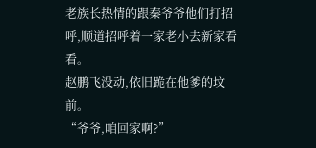老族长热情的跟秦爷爷他们打招呼,顺道招呼着一家老小去新家看看。
赵鹏飞没动,依旧跪在他爹的坟前。
“爷爷,咱回家啊?”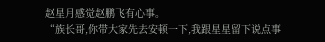赵星月感觉赵鹏飞有心事。
“族长哥,你带大家先去安顿一下,我跟星星留下说点事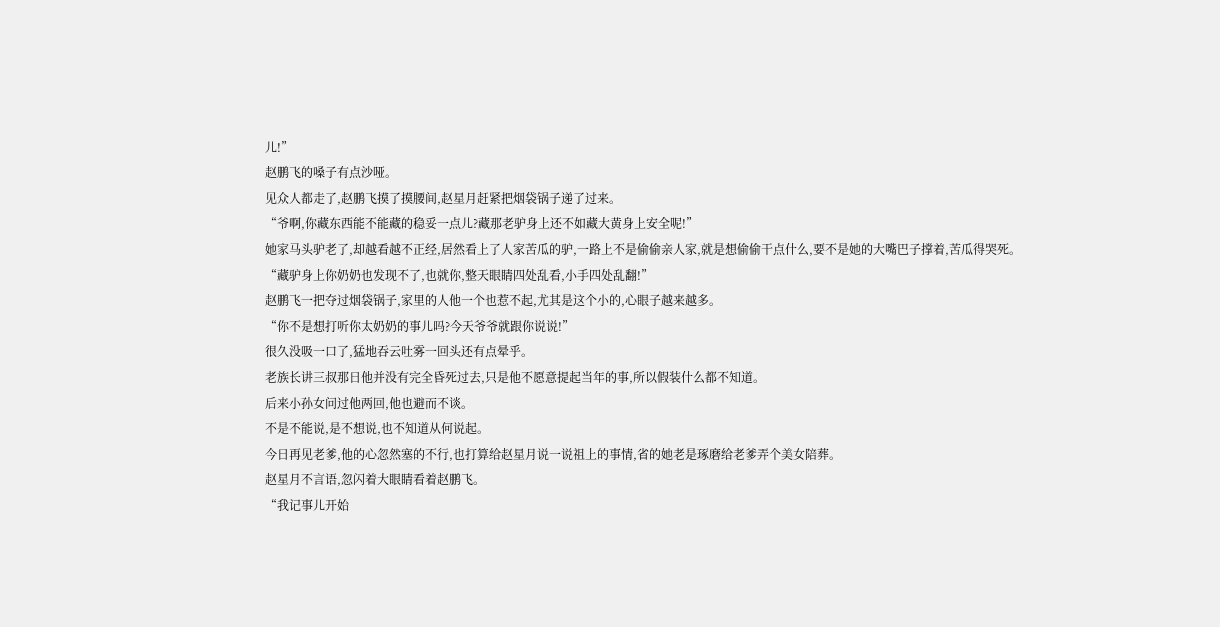儿!”
赵鹏飞的嗓子有点沙哑。
见众人都走了,赵鹏飞摸了摸腰间,赵星月赶紧把烟袋锅子递了过来。
“爷啊,你藏东西能不能藏的稳妥一点儿?藏那老驴身上还不如藏大黄身上安全呢!”
她家马头驴老了,却越看越不正经,居然看上了人家苦瓜的驴,一路上不是偷偷亲人家,就是想偷偷干点什么,要不是她的大嘴巴子撑着,苦瓜得哭死。
“藏驴身上你奶奶也发现不了,也就你,整天眼睛四处乱看,小手四处乱翻!”
赵鹏飞一把夺过烟袋锅子,家里的人他一个也惹不起,尤其是这个小的,心眼子越来越多。
“你不是想打听你太奶奶的事儿吗?今天爷爷就跟你说说!”
很久没吸一口了,猛地吞云吐雾一回头还有点晕乎。
老族长讲三叔那日他并没有完全昏死过去,只是他不愿意提起当年的事,所以假装什么都不知道。
后来小孙女问过他两回,他也避而不谈。
不是不能说,是不想说,也不知道从何说起。
今日再见老爹,他的心忽然塞的不行,也打算给赵星月说一说祖上的事情,省的她老是琢磨给老爹弄个美女陪葬。
赵星月不言语,忽闪着大眼睛看着赵鹏飞。
“我记事儿开始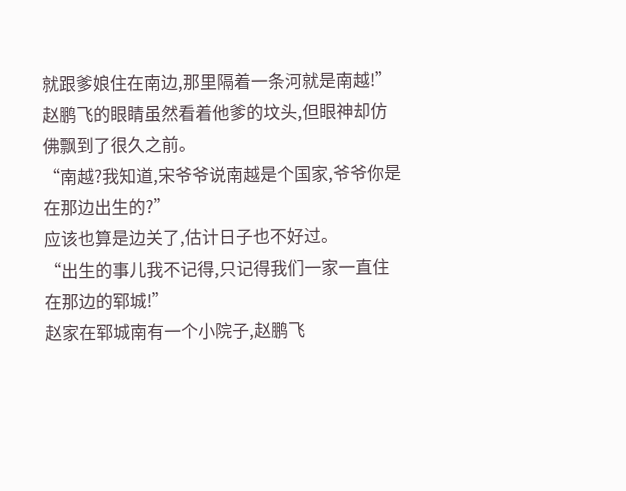就跟爹娘住在南边,那里隔着一条河就是南越!”
赵鹏飞的眼睛虽然看着他爹的坟头,但眼神却仿佛飘到了很久之前。
“南越?我知道,宋爷爷说南越是个国家,爷爷你是在那边出生的?”
应该也算是边关了,估计日子也不好过。
“出生的事儿我不记得,只记得我们一家一直住在那边的郓城!”
赵家在郓城南有一个小院子,赵鹏飞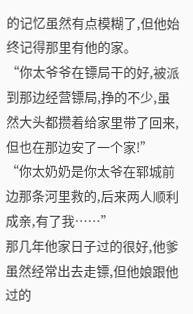的记忆虽然有点模糊了,但他始终记得那里有他的家。
“你太爷爷在镖局干的好,被派到那边经营镖局,挣的不少,虽然大头都攒着给家里带了回来,但也在那边安了一个家!”
“你太奶奶是你太爷在郓城前边那条河里救的,后来两人顺利成亲,有了我……”
那几年他家日子过的很好,他爹虽然经常出去走镖,但他娘跟他过的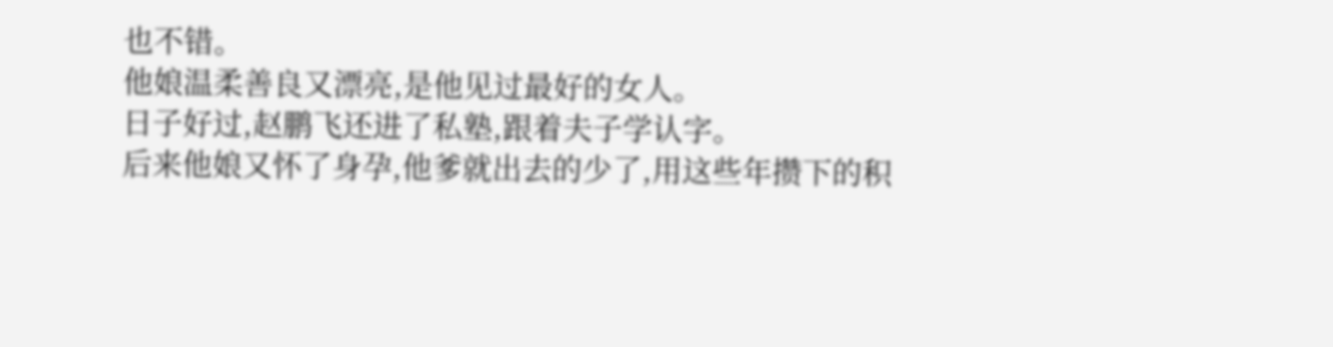也不错。
他娘温柔善良又漂亮,是他见过最好的女人。
日子好过,赵鹏飞还进了私塾,跟着夫子学认字。
后来他娘又怀了身孕,他爹就出去的少了,用这些年攒下的积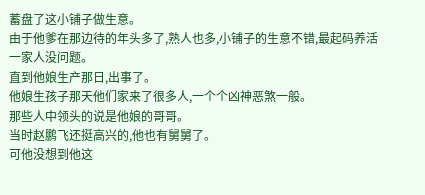蓄盘了这小铺子做生意。
由于他爹在那边待的年头多了,熟人也多,小铺子的生意不错,最起码养活一家人没问题。
直到他娘生产那日,出事了。
他娘生孩子那天他们家来了很多人,一个个凶神恶煞一般。
那些人中领头的说是他娘的哥哥。
当时赵鹏飞还挺高兴的,他也有舅舅了。
可他没想到他这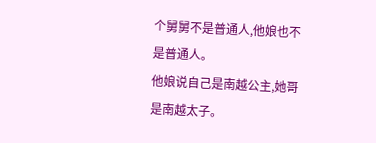个舅舅不是普通人,他娘也不是普通人。
他娘说自己是南越公主,她哥是南越太子。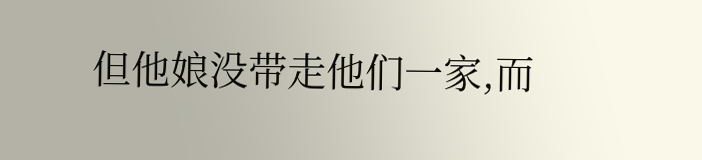但他娘没带走他们一家,而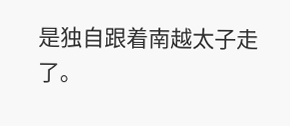是独自跟着南越太子走了。